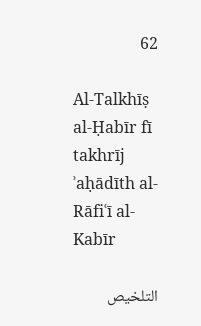62

Al-Talkhīṣ al-Ḥabīr fī takhrīj ʾaḥādīth al-Rāfiʿī al-Kabīr

التلخيص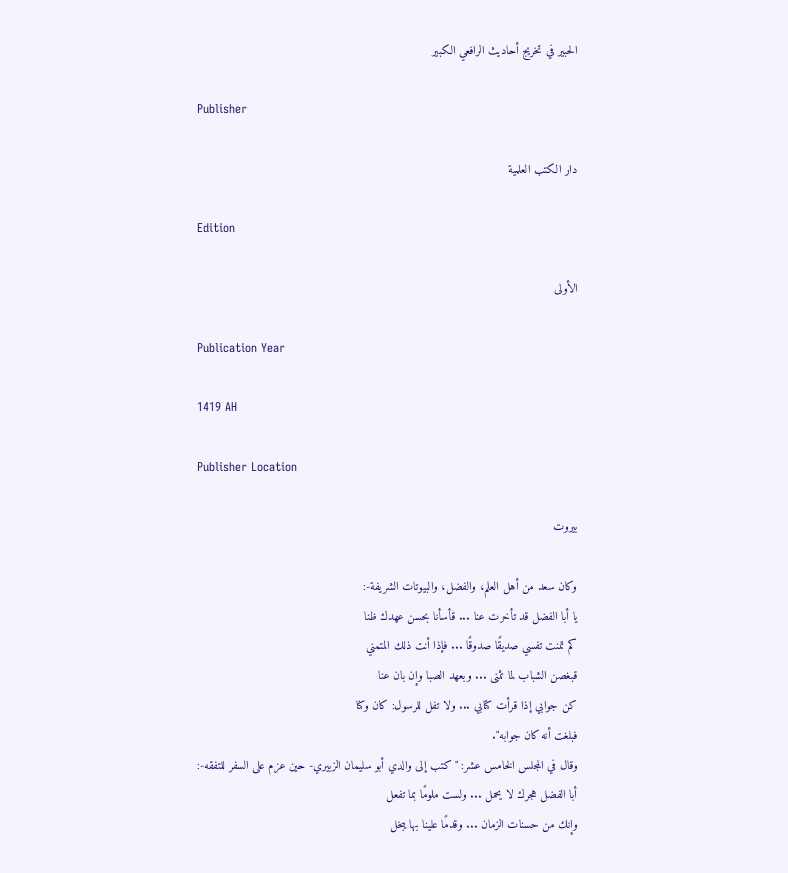الحبير في تخريج أحاديث الرافعي الكبير

Publisher

دار الكتب العلمية

Edition

الأولى

Publication Year

1419 AH

Publisher Location

بيروت

وكان سعد من أهل العلم، والفضل، والبيوتات الشريفة-:
يا أبا الفضل قد تأخرت عنا ... قأسأنا بحسن عهدك ظنا
كم تمنت تفسي صديقًا صدوقًا ... فإذا أنت ذلك المتمني
قبغصن الشباب لما تثنى ... وبعهد الصبا وإن بان عنا
كن جوابي إذا قرأت كتابي ... ولا تفل للرسول: كان وكنا
فبلغت أنه كان جوابه".
وقال في المجلس الخامس عشر: "كتب إلى والدي أبو سليمان الزبيري- حين عزم على السفر للتفقه-:
أبا الفضل هجرك لا يحمل ... ولست ملومًا بما تفعل
وإنك من حسنات الزمان ... وقدمًا علينا بها يبخل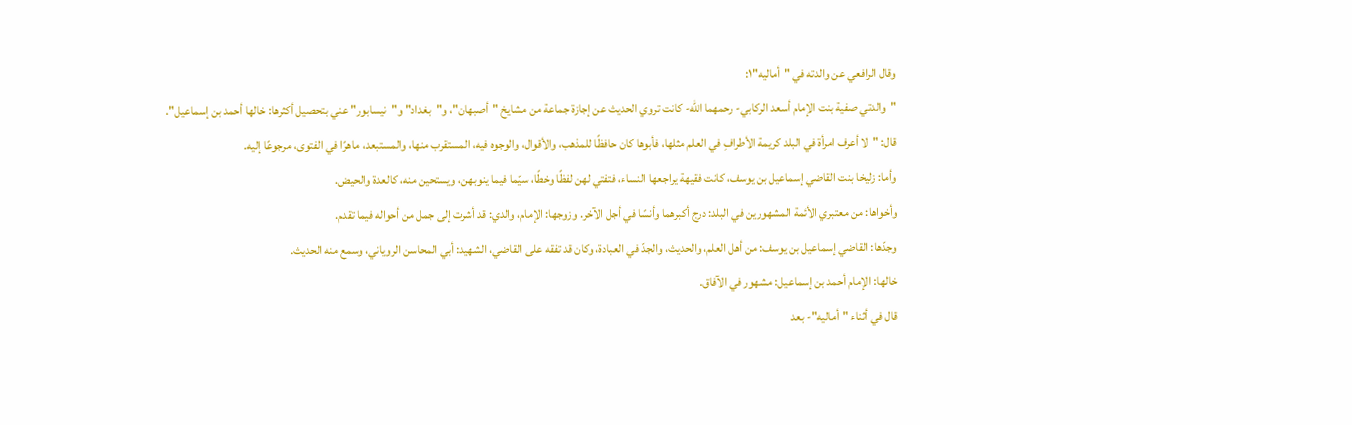وقال الرافعي عن والدته في "أماليه"١:
"والدتي صفية بنت الإمام أسعد الركابي- رحمهما الله- كانت تروي الحديث عن إجازة جماعة من مشايخ "أصبهان"، و"بغداد" و"نيسابور" عني بتحصيل أكثرها: خالها أحمد بن إسماعيل".
قال: "لا أعرف امرأة في البلد كريمة الأطرافِ في العلم مثلها، فأبوها كان حافظًا للمذهب، والأقوال، والوجوه فيه، المستقرب منها، والمستبعد، ماهرًا في الفتوى، مرجوعًا إليه.
وأما: زليخا بنت القاضي إسماعيل بن يوسف، كانت فقيهة يراجعها النساء، فتفتي لهن لفظًا وخطًا، سيّما فيما ينوبهن، ويستحين منه، كالعدة والحيض.
وأخواها: من معتبري الأئمة المشهورين في البلد: درج أكبرهما وأنسًا في أجل الآخر. وزوجها: الإمام، والدي: قد أشرت إلى جمل من أحواله فيما تقدم.
وجدّها: القاضي إسماعيل بن يوسف: من أهل العلم، والحديث، والجدّ في العبادة، وكان قد تفقه على القاضي، الشهيد: أبي المحاسن الروياني، وسمع منه الحديث.
خالها: الإمام أحمد بن إسماعيل: مشهور في الآفاق.
قال في أثناء "أماليه"- بعد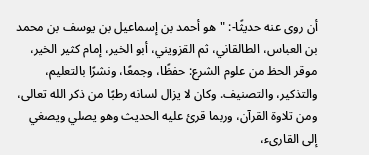أن روى عنه حديثًا-: "هو أحمد بن إسماعيل بن يوسف بن محمد بن العباس، الطالقاني، ثم القزويني، أبو الخير، إمام كثير الخير، موقر الحظ من علوم الشرع: حفظًا، وجمعًا، ونشرًا بالتعليم، والتذكير، والتصنيف. وكان لا يزال لسانه رطبًا من ذكر الله تعالى، ومن تلاوة القرآن، وربما قرئ عليه الحديث وهو يصلي ويصغي إلى القارىء،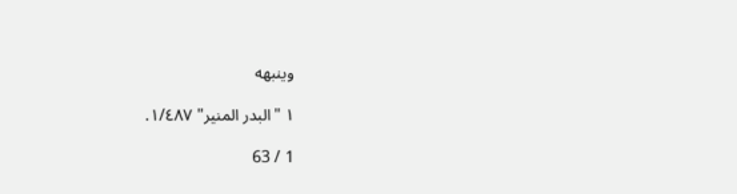وينبهه

١ "البدر المنير" ١/٤٨٧.

1 / 63